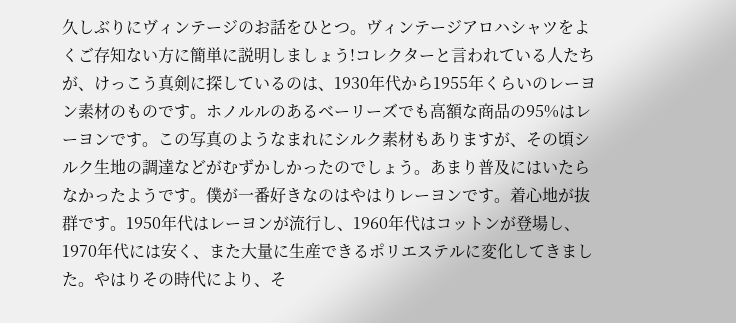久しぶりにヴィンテージのお話をひとつ。ヴィンテージアロハシャツをよくご存知ない方に簡単に説明しましょう!コレクターと言われている人たちが、けっこう真剣に探しているのは、1930年代から1955年くらいのレーヨン素材のものです。ホノルルのあるベーリーズでも高額な商品の95%はレーヨンです。この写真のようなまれにシルク素材もありますが、その頃シルク生地の調達などがむずかしかったのでしょう。あまり普及にはいたらなかったようです。僕が一番好きなのはやはりレーヨンです。着心地が抜群です。1950年代はレーヨンが流行し、1960年代はコットンが登場し、1970年代には安く、また大量に生産できるポリエステルに変化してきました。やはりその時代により、そ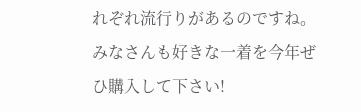れぞれ流行りがあるのですね。みなさんも好きな一着を今年ぜひ購入して下さい!